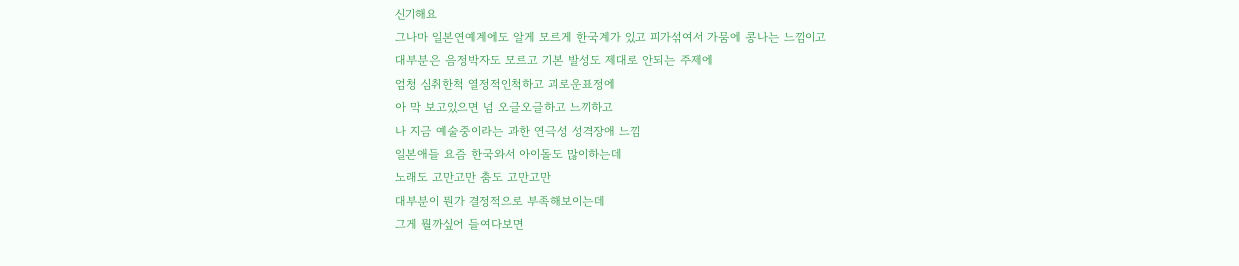신기해요
그나마 일본연예계에도 알게 모르게 한국계가 있고 피가섞여서 가뭄에 콩나는 느낌이고
대부분은 음정박자도 모르고 기본 발성도 제대로 안되는 주제에
엄청 심취한척 열정적인척하고 괴로운표정에
아 막 보고있으면 넘 오글오글하고 느끼하고
나 지금 예술중이라는 과한 연극성 성격장애 느낌
일본애들 요즘 한국와서 아이돌도 많이하는데
노래도 고만고만 춤도 고만고만
대부분이 뭔가 결정적으로 부족해보이는데
그게 뭘까싶어 들여다보면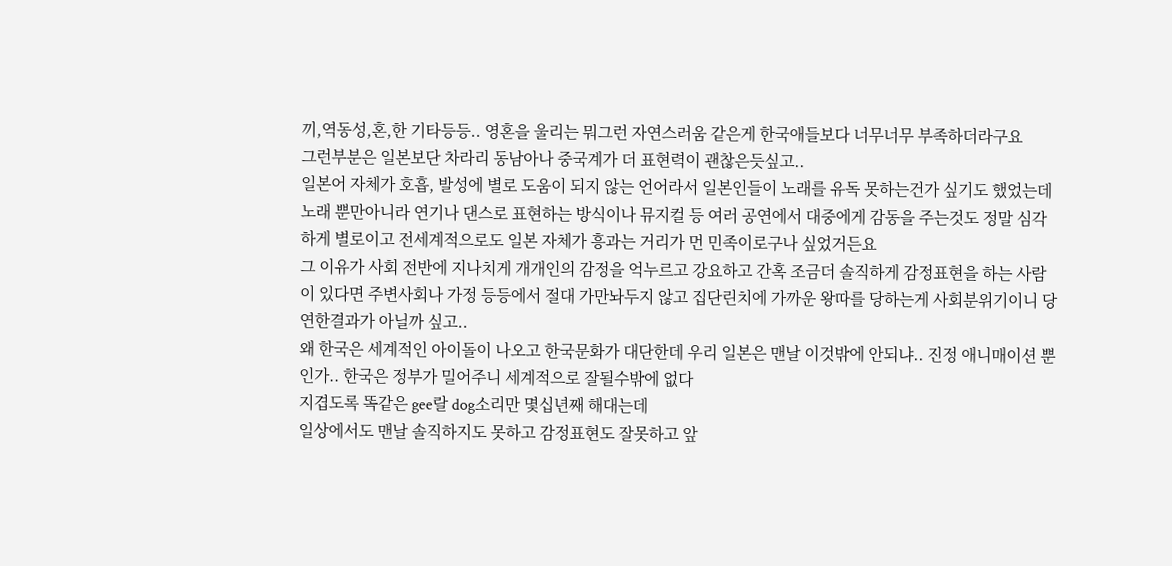끼,역동성,혼,한 기타등등.. 영혼을 울리는 뭐그런 자연스러움 같은게 한국애들보다 너무너무 부족하더라구요
그런부분은 일본보단 차라리 동남아나 중국계가 더 표현력이 괜찮은듯싶고..
일본어 자체가 호흡, 발성에 별로 도움이 되지 않는 언어라서 일본인들이 노래를 유독 못하는건가 싶기도 했었는데
노래 뿐만아니라 연기나 댄스로 표현하는 방식이나 뮤지컬 등 여러 공연에서 대중에게 감동을 주는것도 정말 심각하게 별로이고 전세계적으로도 일본 자체가 흥과는 거리가 먼 민족이로구나 싶었거든요
그 이유가 사회 전반에 지나치게 개개인의 감정을 억누르고 강요하고 간혹 조금더 솔직하게 감정표현을 하는 사람이 있다면 주변사회나 가정 등등에서 절대 가만놔두지 않고 집단린치에 가까운 왕따를 당하는게 사회분위기이니 당연한결과가 아닐까 싶고..
왜 한국은 세계적인 아이돌이 나오고 한국문화가 대단한데 우리 일본은 맨날 이것밖에 안되냐.. 진정 애니매이션 뿐인가.. 한국은 정부가 밀어주니 세계적으로 잘될수밖에 없다
지겹도록 똑같은 gee랄 dog소리만 몇십년째 해대는데
일상에서도 맨날 솔직하지도 못하고 감정표현도 잘못하고 앞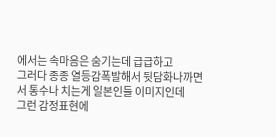에서는 속마음은 숨기는데 급급하고
그러다 종종 열등감폭발해서 뒷담화나까면서 통수나 치는게 일본인들 이미지인데
그런 감정표현에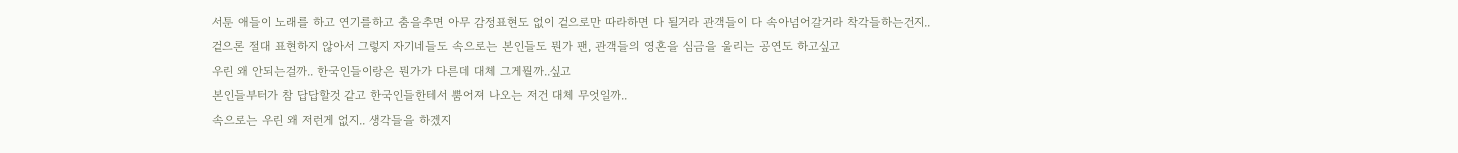서툰 애들이 노래를 하고 연기를하고 춤을추면 아무 감정표현도 없이 겉으로만 따라하면 다 될거라 관객들이 다 속아넘어갈거라 착각들하는건지..
겉으론 절대 표현하지 않아서 그렇지 자기네들도 속으로는 본인들도 뭔가 팬, 관객들의 영혼을 심금을 울리는 공연도 하고싶고
우린 왜 안되는걸까.. 한국인들이랑은 뭔가가 다른데 대체 그게뭘까..싶고
본인들부터가 참 답답할것 같고 한국인들한테서 뿜어져 나오는 저건 대체 무엇일까..
속으로는 우린 왜 저런게 없지.. 생각들을 하겠지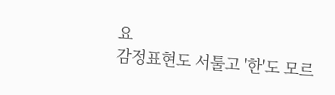요
감정표현도 서툴고 '한'도 모르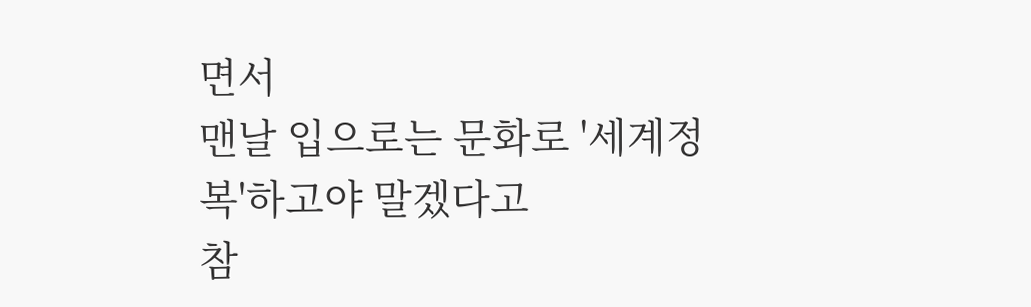면서
맨날 입으로는 문화로 '세계정복'하고야 말겠다고
참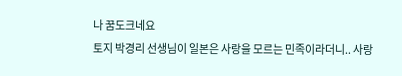나 꿈도크네요
토지 박경리 선생님이 일본은 사랑을 모르는 민족이라더니.. 사랑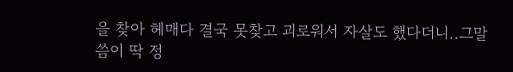을 찾아 헤매다 결국 못찾고 괴로워서 자살도 했다더니..그말씀이 딱 정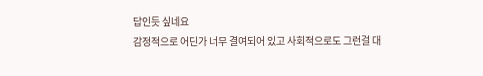답인듯 싶네요
감정적으로 어딘가 너무 결여되어 있고 사회적으로도 그런걸 대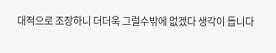대적으로 조장하니 더더욱 그럴수밖에 없겠다 생각이 듭니다